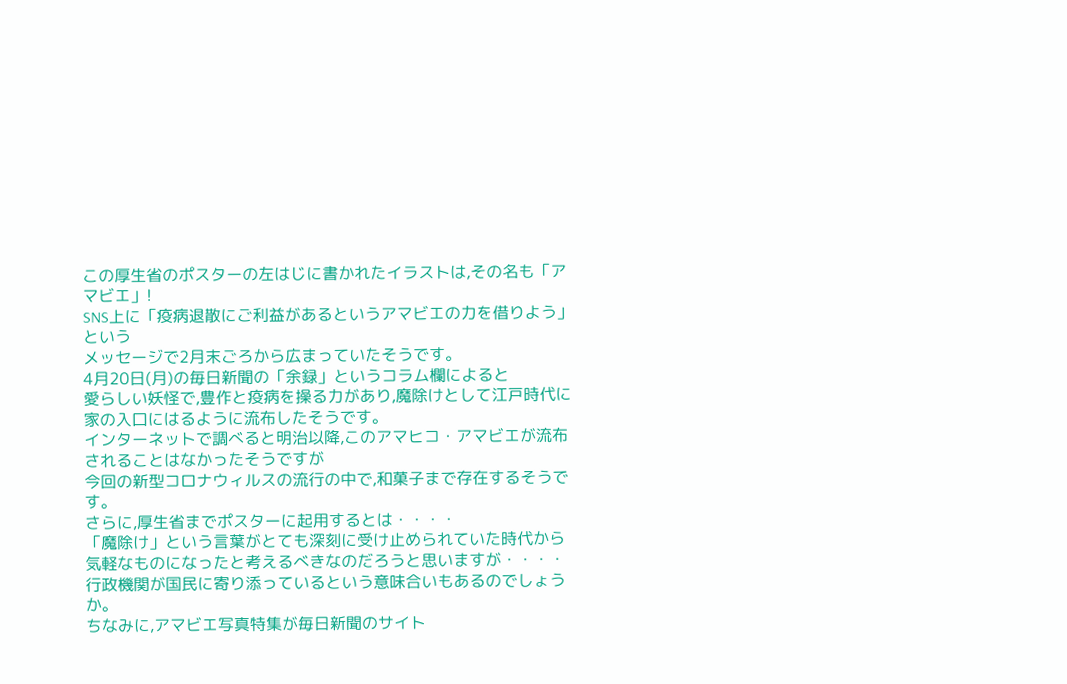この厚生省のポスターの左はじに書かれたイラストは,その名も「アマビエ」!
SNS上に「疫病退散にご利益があるというアマビエの力を借りよう」という
メッセージで2月末ごろから広まっていたそうです。
4月20日(月)の毎日新聞の「余録」というコラム欄によると
愛らしい妖怪で,豊作と疫病を操る力があり,魔除けとして江戸時代に家の入口にはるように流布したそうです。
インターネットで調べると明治以降,このアマヒコ・アマビエが流布されることはなかったそうですが
今回の新型コロナウィルスの流行の中で,和菓子まで存在するそうです。
さらに,厚生省までポスターに起用するとは・・・・
「魔除け」という言葉がとても深刻に受け止められていた時代から
気軽なものになったと考えるべきなのだろうと思いますが・・・・
行政機関が国民に寄り添っているという意味合いもあるのでしょうか。
ちなみに,アマビエ写真特集が毎日新聞のサイト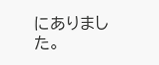にありました。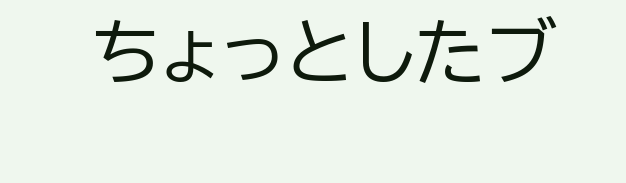ちょっとしたブ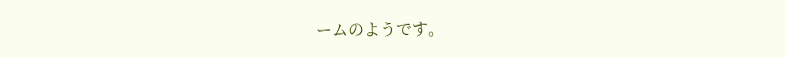ームのようです。